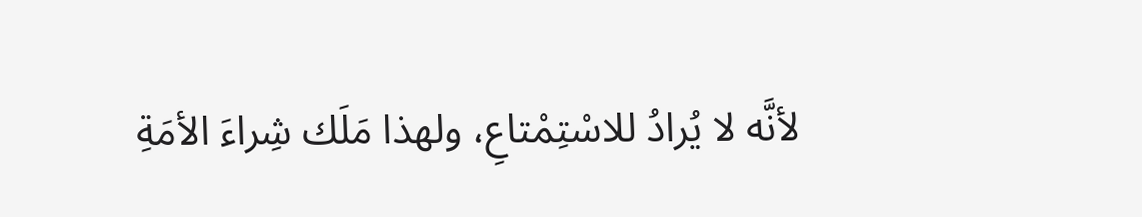لأنَّه لا يُرادُ للاسْتِمْتاعِ، ولهذا مَلَك شِراءَ الأمَةِ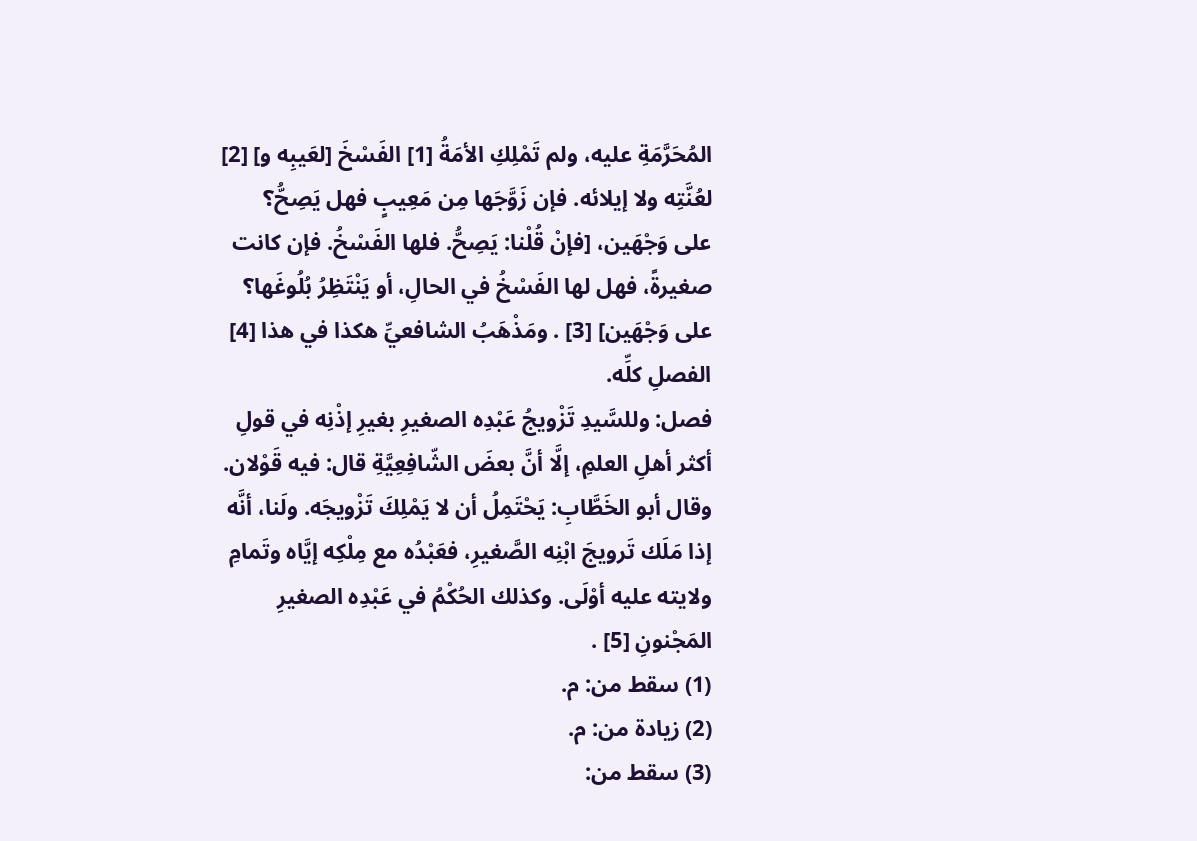المُحَرَّمَةِ عليه، ولم تَمْلِكِ الأمَةُ [1] الفَسْخَ [لعَيبِه و] [2] لعُنَّتِه ولا إيلائه. فإن زَوَّجَها مِن مَعِيبٍ فهل يَصِحُّ؟ على وَجْهَين، [فإنْ قُلْنا: يَصِحُّ. فلها الفَسْخُ. فإن كانت صغيرةً، فهل لها الفَسْخُ في الحالِ، أو يَنْتَظِرُ بُلُوغَها؟ على وَجْهَين] [3] . ومَذْهَبُ الشافعيِّ هكذا في هذا [4] الفصلِ كلِّه.
فصل: وللسَّيدِ تَزْويجُ عَبْدِه الصغيرِ بغيرِ إذْنِه في قولِ أكثر أهلِ العلمِ، إلَّا أنَّ بعضَ الشّافِعِيَّةِ قال: فيه قَوْلان. وقال أبو الخَطَّابِ: يَحْتَمِلُ أن لا يَمْلِكَ تَزْويجَه. ولَنا، أنَّه إذا مَلَك تَرويجَ ابْنِه الصَّغيرِ، فعَبْدُه مع مِلْكِه إيَّاه وتَمامِ ولايته عليه أوْلَى. وكذلك الحُكْمُ في عَبْدِه الصغيرِ المَجْنونِ [5] .
(1) سقط من: م.
(2) زيادة من: م.
(3) سقط من: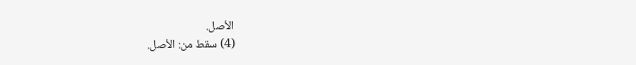الأصل.
(4) سقط من: الأصل.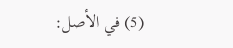(5) في الأصل: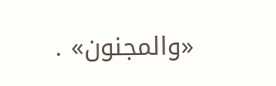«والمجنون» .